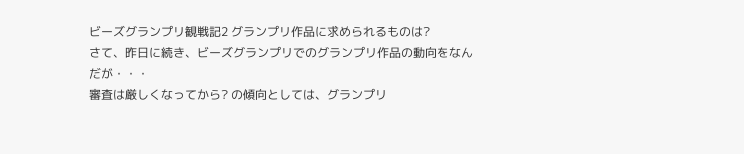ビーズグランプリ観戦記2 グランプリ作品に求められるものは?
さて、昨日に続き、ビーズグランプリでのグランプリ作品の動向をなんだが・・・
審査は厳しくなってから? の傾向としては、グランプリ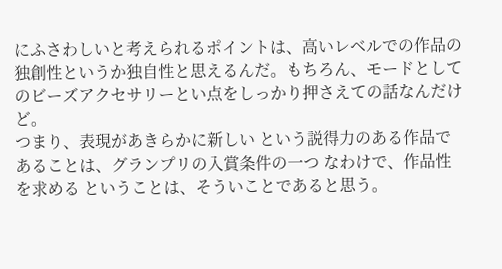にふさわしいと考えられるポイントは、高いレベルでの作品の独創性というか独自性と思えるんだ。もちろん、モードとしてのビーズアクセサリーとい点をしっかり押さえての話なんだけど。
つまり、表現があきらかに新しい という説得力のある作品であることは、グランプリの入賞条件の一つ なわけで、作品性を求める ということは、そういことであると思う。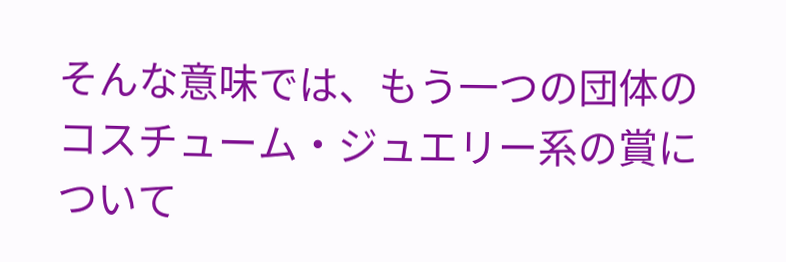そんな意味では、もう一つの団体のコスチューム・ジュエリー系の賞について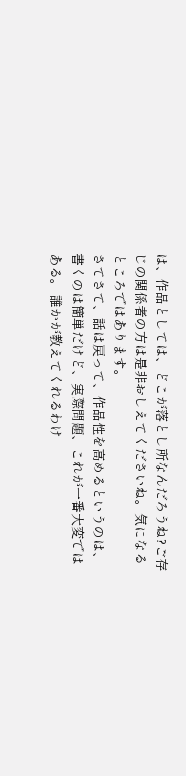は、作品としては、どこが落とし所なんだろうね?ご存じの関係者の方は是非おしえてくださいね。気になるところではあります。
さてさて、話は戻って、作品性を高めるというのは、書くのは簡単だけど、実際問題、これが一番大変ではある。 誰かが教えてくれるわけ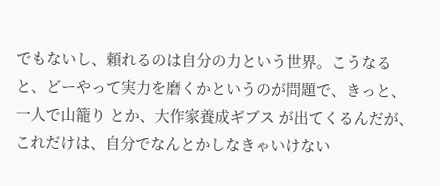でもないし、頼れるのは自分の力という世界。こうなると、どーやって実力を磨くかというのが問題で、きっと、一人で山籠り とか、大作家養成ギブス が出てくるんだが、これだけは、自分でなんとかしなきゃいけない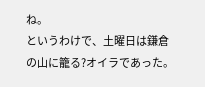ね。
というわけで、土曜日は鎌倉の山に籠る?オイラであった。